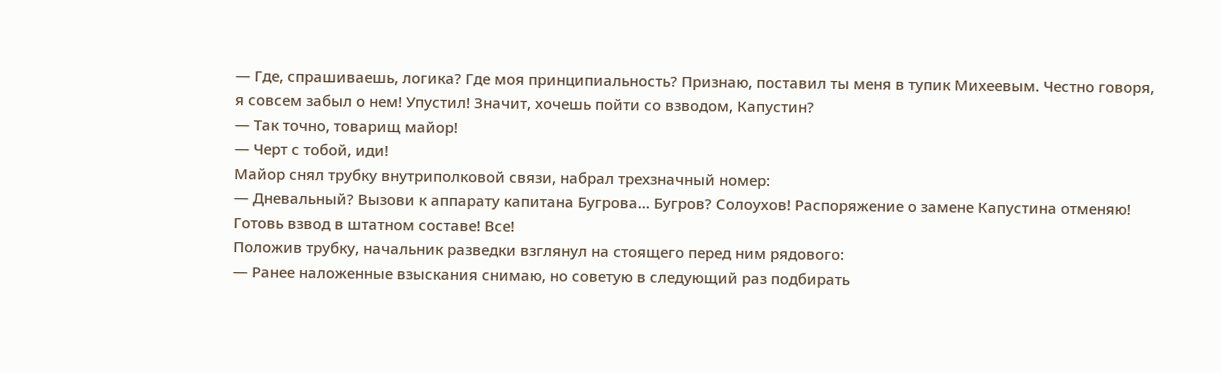— Где, спрашиваешь, логика? Где моя принципиальность? Признаю, поставил ты меня в тупик Михеевым. Честно говоря, я совсем забыл о нем! Упустил! Значит, хочешь пойти со взводом, Капустин?
— Так точно, товарищ майор!
— Черт с тобой, иди!
Майор снял трубку внутриполковой связи, набрал трехзначный номер:
— Дневальный? Вызови к аппарату капитана Бугрова… Бугров? Солоухов! Распоряжение о замене Капустина отменяю! Готовь взвод в штатном составе! Все!
Положив трубку, начальник разведки взглянул на стоящего перед ним рядового:
— Ранее наложенные взыскания снимаю, но советую в следующий раз подбирать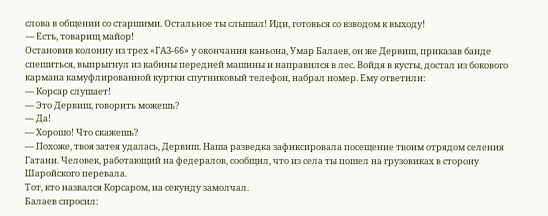слова в общении со старшими. Остальное ты слышал! Иди, готовься со взводом к выходу!
— Есть, товарищ майор!
Остановив колонну из трех «ГАЗ-66» у окончания каньона, Умар Балаев, он же Дервиш, приказав банде спешиться, выпрыгнул из кабины передней машины и направился в лес. Войдя в кусты, достал из бокового кармана камуфлированной куртки спутниковый телефон, набрал номер. Ему ответили:
— Корсар слушает!
— Это Дервиш, говорить можешь?
— Да!
— Хорошо! Что скажешь?
— Похоже, твоя затея удалась, Дервиш. Наша разведка зафиксировала посещение твоим отрядом селения Гатани. Человек, работающий на федералов, сообщил, что из села ты пошел на грузовиках в сторону Шаройского перевала.
Тот, кто назвался Корсаром, на секунду замолчал.
Балаев спросил: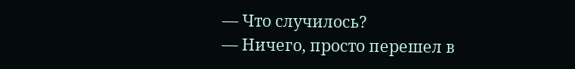— Что случилось?
— Ничего, просто перешел в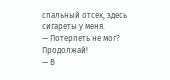спальный отсек, здесь сигареты у меня.
— Потерпеть не мог? Продолжай!
— В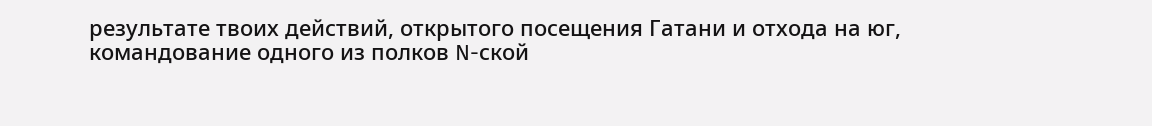результате твоих действий, открытого посещения Гатани и отхода на юг, командование одного из полков N-ской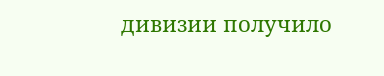дивизии получило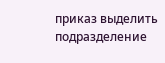приказ выделить подразделение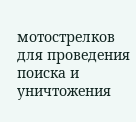мотострелков для проведения поиска и уничтожения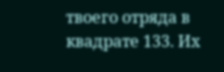твоего отряда в квадрате 133. Их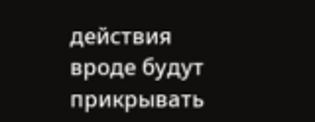действия вроде будут прикрывать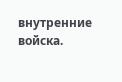внутренние войска.